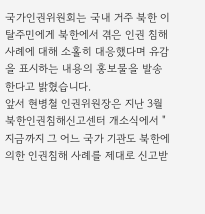국가인권위원회는 국내 거주 북한 이탈주민에게 북한에서 겪은 인권 침해 사례에 대해 소홀히 대응했다며 유감을 표시하는 내용의 홍보물을 발송한다고 밝혔습니다.
앞서 현병철 인권위원장은 지난 3월 북한인권침해신고센터 개소식에서 "지금까지 그 어느 국가 기관도 북한에 의한 인권침해 사례를 제대로 신고받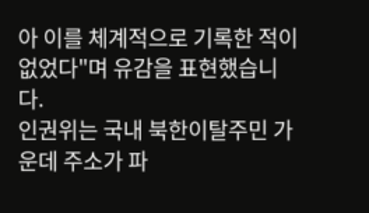아 이를 체계적으로 기록한 적이 없었다"며 유감을 표현했습니다.
인권위는 국내 북한이탈주민 가운데 주소가 파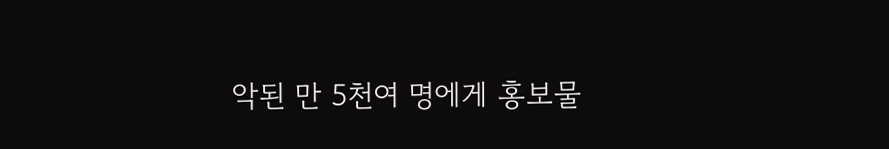악된 만 5천여 명에게 홍보물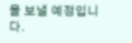을 보낼 예정입니다.